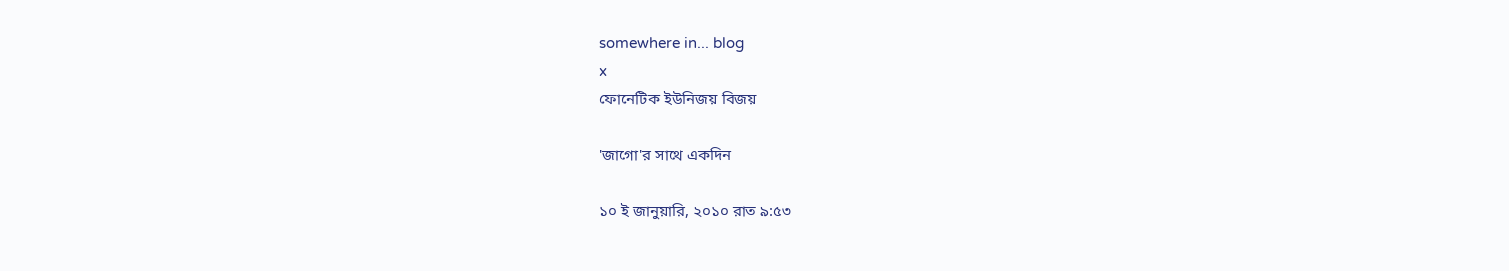somewhere in... blog
x
ফোনেটিক ইউনিজয় বিজয়

'জাগো'র সাথে একদিন

১০ ই জানুয়ারি, ২০১০ রাত ৯:৫৩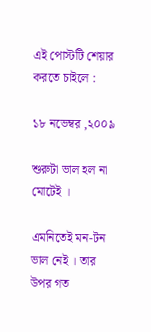এই পোস্টটি শেয়ার করতে চাইলে :

১৮ নভেম্বর ,২০০৯

শুরুটা ভাল হল না মোটেই ।

এমনিতেই মন-টন ভাল নেই । তার উপর গত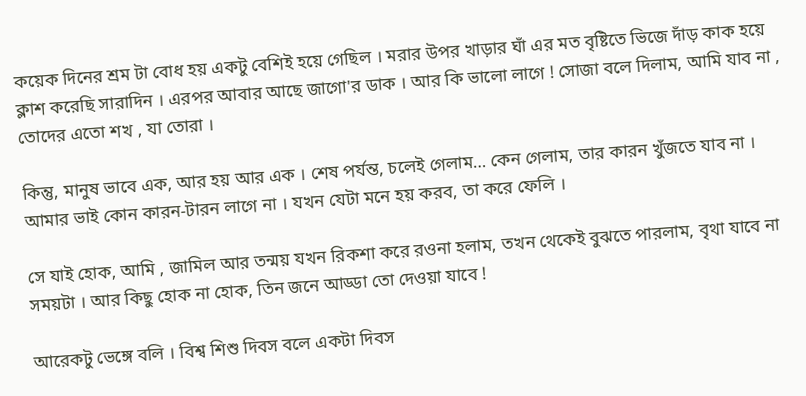কয়েক দিনের শ্রম টা বোধ হয় একটু বেশিই হয়ে গেছিল । মরার উপর খাড়ার ঘাঁ এর মত বৃষ্টিতে ভিজে দাঁড় কাক হয়ে ক্লাশ করেছি সারাদিন । এরপর আবার আছে জাগো'র ডাক । আর কি ভালো লাগে ! সোজা বলে দিলাম, আমি যাব না , তোদের এতো শখ , যা তোরা ।

কিন্তু, মানুষ ভাবে এক, আর হয় আর এক । শেষ পর্যন্ত, চলেই গেলাম… কেন গেলাম, তার কারন খুঁজতে যাব না । আমার ভাই কোন কারন-টারন লাগে না । যখন যেটা মনে হয় করব, তা করে ফেলি ।

সে যাই হোক, আমি , জামিল আর তন্ময় যখন রিকশা করে রওনা হলাম, তখন থেকেই বুঝতে পারলাম, বৃথা যাবে না সময়টা । আর কিছু হোক না হোক, তিন জনে আড্ডা তো দেওয়া যাবে !

আরেকটু ভেঙ্গে বলি । বিশ্ব শিশু দিবস বলে একটা দিবস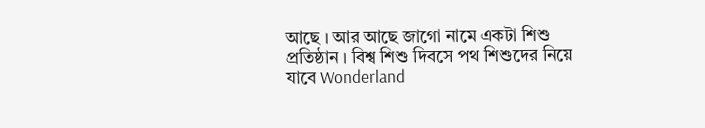আছে । আর আছে জাগো নামে একটা শিশু প্রতিষ্ঠান । বিশ্ব শিশু দিবসে পথ শিশুদের নিয়ে যাবে Wonderland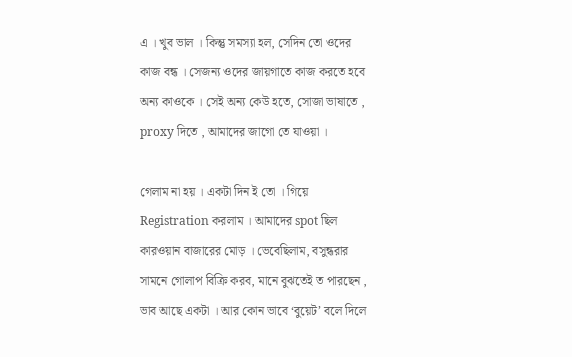এ । খুব ভাল । কিন্তু সমস্যা হল, সেদিন তো ওদের কাজ বন্ধ । সেজন্য ওদের জায়গাতে কাজ করতে হবে অন্য কাওকে । সেই অন্য কেউ হতে, সোজা ভাষাতে , proxy দিতে , আমাদের জাগো তে যাওয়া ।

গেলাম না হয় । একটা দিন ই তো । গিয়ে Registration করলাম । আমাদের spot ছিল কারওয়ান বাজারের মোড় । ভেবেছিলাম, বসুন্ধরার সামনে গোলাপ বিক্রি করব, মানে বুঝতেই ত পারছেন , ভাব আছে একটা । আর কোন ভাবে ‘বুয়েট’ বলে দিলে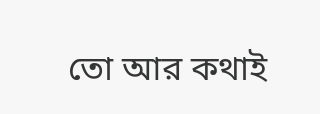তো আর কথাই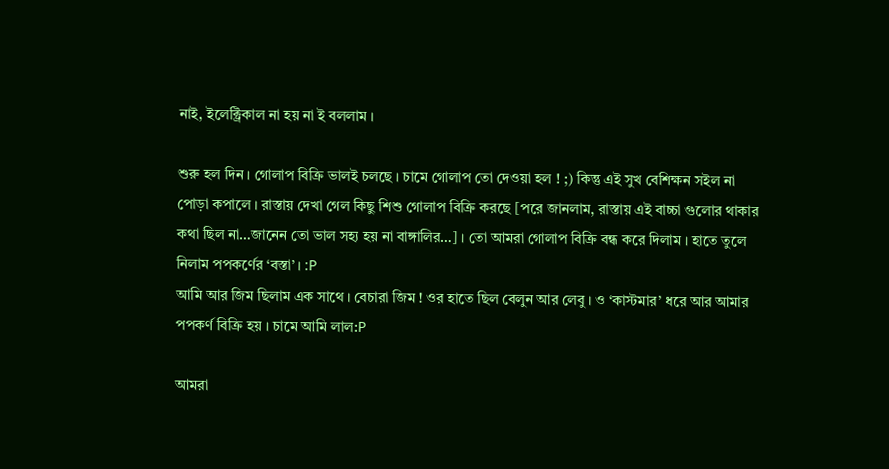নাই, ইলেক্ট্রিকাল না হয় না ই বললাম ।

শুরু হল দিন । গোলাপ বিক্রি ভালই চলছে । চামে গোলাপ তো দেওয়া হল ! ;) কিন্তু এই সুখ বেশিক্ষন সইল না পোড়া কপালে । রাস্তায় দেখা গেল কিছু শিশু গোলাপ বিক্রি করছে [পরে জানলাম, রাস্তায় এই বাচ্চা গুলোর থাকার কথা ছিল না…জানেন তো ভাল সহ্য হয় না বাঙ্গালির…] । তো আমরা গোলাপ বিক্রি বন্ধ করে দিলাম । হাতে তুলে নিলাম পপকর্ণের ‘বস্তা’ । :P
আমি আর জিম ছিলাম এক সাথে । বেচারা জিম ! ওর হাতে ছিল বেলুন আর লেবু । ও ‘কাস্টমার’ ধরে আর আমার পপকর্ণ বিক্রি হয় । চামে আমি লাল:P

আমরা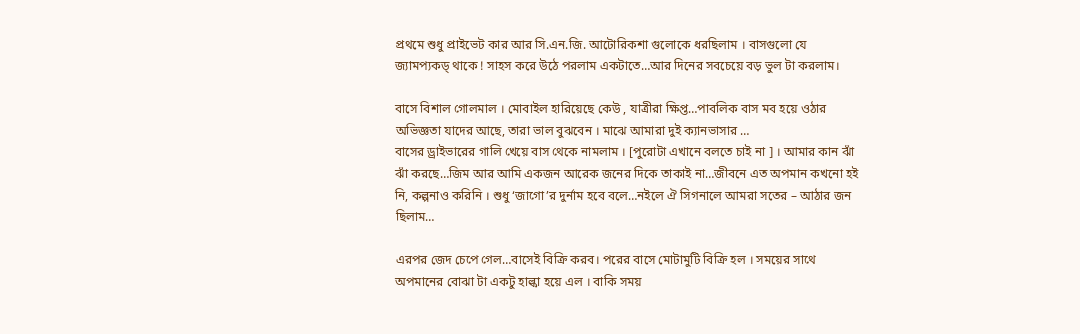প্রথমে শুধু প্রাইভেট কার আর সি.এন.জি. আটোরিকশা গুলোকে ধরছিলাম । বাসগুলো যে জ্যামপ্যকড্ থাকে ! সাহস করে উঠে পরলাম একটাতে…আর দিনের সবচেয়ে বড় ভুল টা করলাম।

বাসে বিশাল গোলমাল । মোবাইল হারিয়েছে কেউ , যাত্রীরা ক্ষিপ্ত…পাবলিক বাস মব হয়ে ওঠার অভিজ্ঞতা যাদের আছে, তারা ভাল বুঝবেন । মাঝে আমারা দুই ক্যানভাসার …
বাসের ড্রাইভারের গালি খেয়ে বাস থেকে নামলাম । [পুরোটা এখানে বলতে চাই না ] । আমার কান ঝাঁ ঝাঁ করছে…জিম আর আমি একজন আরেক জনের দিকে তাকাই না…জীবনে এত অপমান কখনো হই নি, কল্পনাও করিনি । শুধু ‘জাগো’র দুর্নাম হবে বলে…নইলে ঐ সিগনালে আমরা সতের – আঠার জন ছিলাম…

এরপর জেদ চেপে গেল…বাসেই বিক্রি করব। পরের বাসে মোটামুটি বিক্রি হল । সময়ের সাথে অপমানের বোঝা টা একটু হাল্কা হয়ে এল । বাকি সময়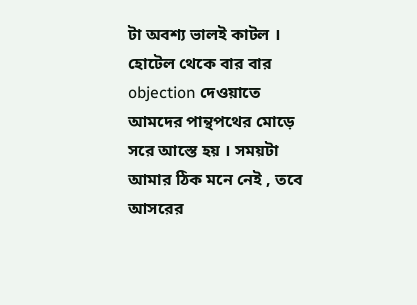টা অবশ্য ভালই কাটল । হোটেল থেকে বার বার objection দেওয়াতে আমদের পান্থপথের মোড়ে সরে আস্তে হয় । সময়টা আমার ঠিক মনে নেই , তবে আসরের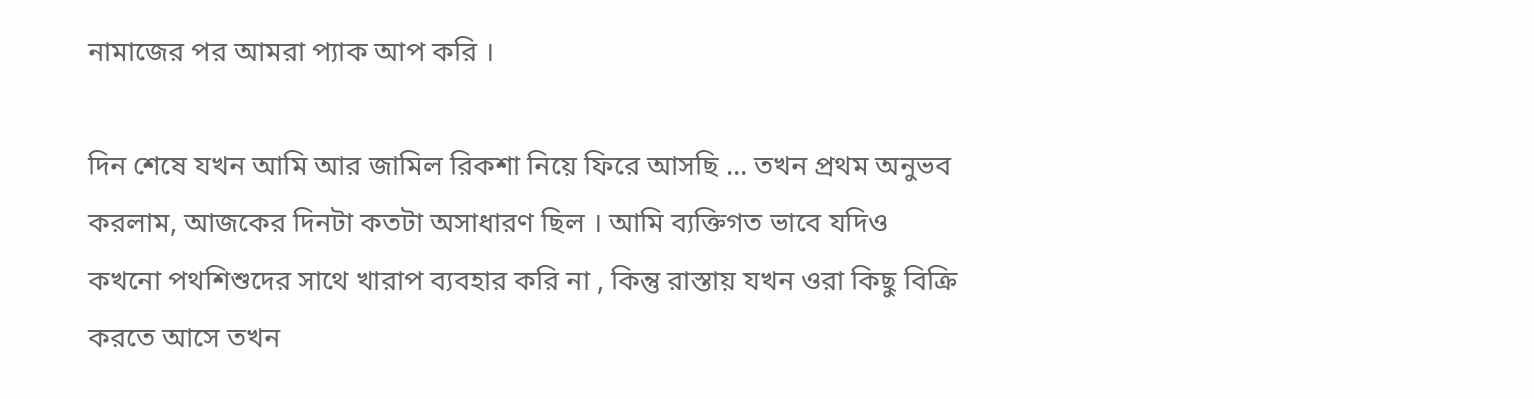নামাজের পর আমরা প্যাক আপ করি ।

দিন শেষে যখন আমি আর জামিল রিকশা নিয়ে ফিরে আসছি … তখন প্রথম অনুভব করলাম, আজকের দিনটা কতটা অসাধারণ ছিল । আমি ব্যক্তিগত ভাবে যদিও কখনো পথশিশুদের সাথে খারাপ ব্যবহার করি না , কিন্তু রাস্তায় যখন ওরা কিছু বিক্রি করতে আসে তখন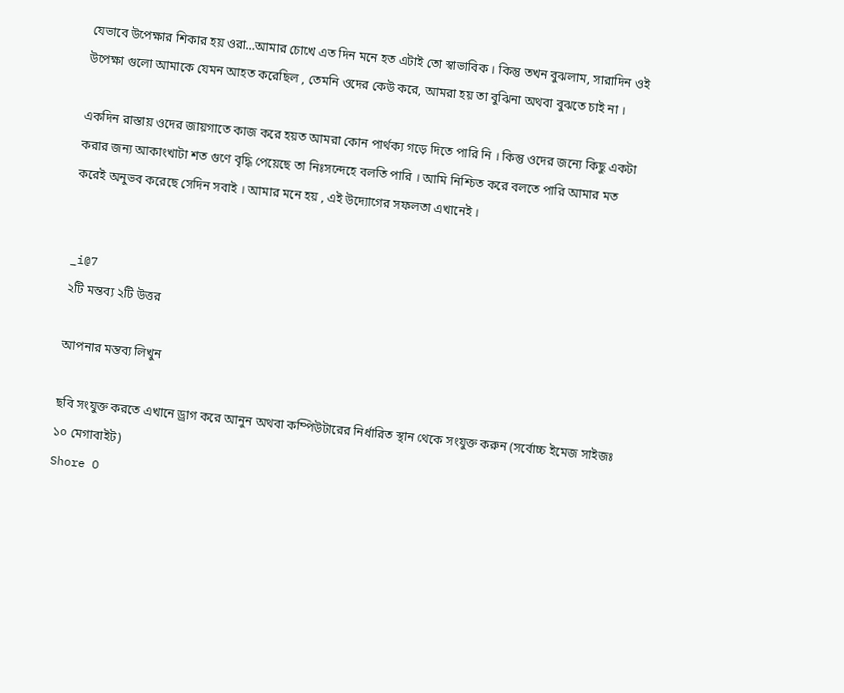যেভাবে উপেক্ষার শিকার হয় ওরা…আমার চোখে এত দিন মনে হত এটাই তো স্বাভাবিক । কিন্তু তখন বুঝলাম, সারাদিন ওই উপেক্ষা গুলো আমাকে যেমন আহত করেছিল , তেমনি ওদের কেউ করে, আমরা হয় তা বুঝিনা অথবা বুঝতে চাই না ।

একদিন রাস্তায় ওদের জায়গাতে কাজ করে হয়ত আমরা কোন পার্থক্য গড়ে দিতে পারি নি । কিন্তু ওদের জন্যে কিছু একটা করার জন্য আকাংখাটা শত গুণে বৃদ্ধি পেয়েছে তা নিঃসন্দেহে বলতি পারি । আমি নিশ্চিত করে বলতে পারি আমার মত করেই অনুভব করেছে সেদিন সবাই । আমার মনে হয় , এই উদ্যোগের সফলতা এখানেই ।


_i@7
২টি মন্তব্য ২টি উত্তর

আপনার মন্তব্য লিখুন

ছবি সংযুক্ত করতে এখানে ড্রাগ করে আনুন অথবা কম্পিউটারের নির্ধারিত স্থান থেকে সংযুক্ত করুন (সর্বোচ্চ ইমেজ সাইজঃ ১০ মেগাবাইট)
Shore O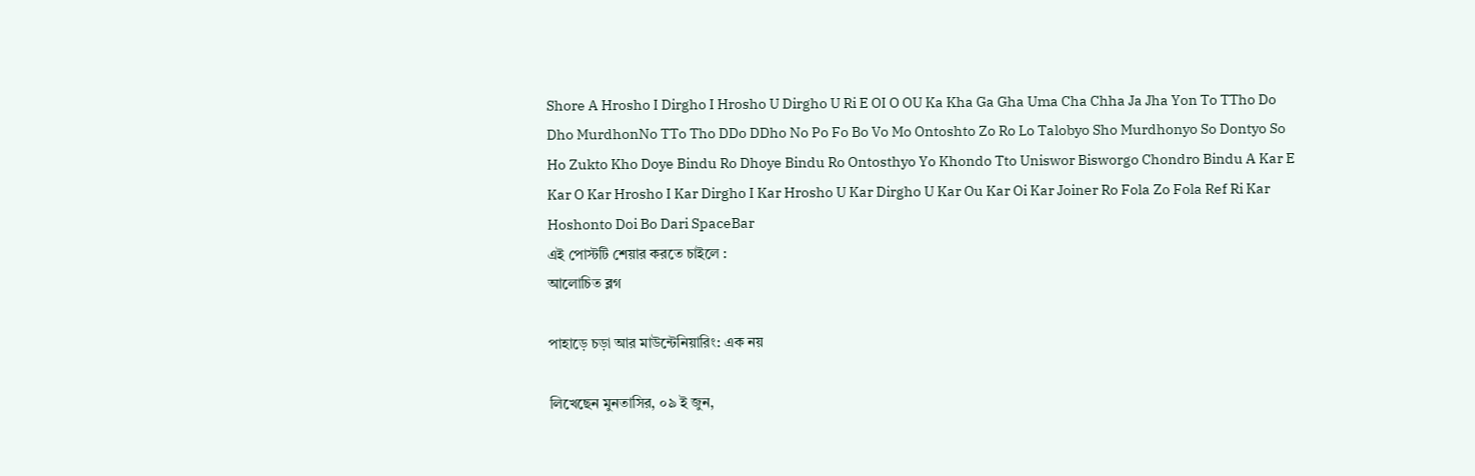Shore A Hrosho I Dirgho I Hrosho U Dirgho U Ri E OI O OU Ka Kha Ga Gha Uma Cha Chha Ja Jha Yon To TTho Do Dho MurdhonNo TTo Tho DDo DDho No Po Fo Bo Vo Mo Ontoshto Zo Ro Lo Talobyo Sho Murdhonyo So Dontyo So Ho Zukto Kho Doye Bindu Ro Dhoye Bindu Ro Ontosthyo Yo Khondo Tto Uniswor Bisworgo Chondro Bindu A Kar E Kar O Kar Hrosho I Kar Dirgho I Kar Hrosho U Kar Dirgho U Kar Ou Kar Oi Kar Joiner Ro Fola Zo Fola Ref Ri Kar Hoshonto Doi Bo Dari SpaceBar
এই পোস্টটি শেয়ার করতে চাইলে :
আলোচিত ব্লগ

পাহাড়ে চড়া আর মাউন্টেনিয়ারিং: এক নয়

লিখেছেন মুনতাসির, ০৯ ই জুন,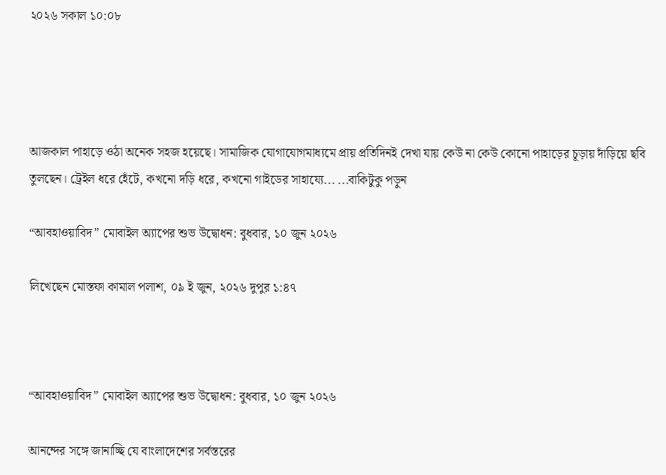২০২৬ সকাল ১০:০৮




আজকাল পাহাড়ে ওঠা অনেক সহজ হয়েছে। সামাজিক যোগাযোগমাধ্যমে প্রায় প্রতিদিনই দেখা যায় কেউ না কেউ কোনো পাহাড়ের চূড়ায় দাঁড়িয়ে ছবি তুলছেন। ট্রেইল ধরে হেঁটে, কখনো দড়ি ধরে, কখনো গাইডের সাহায্যে... ...বাকিটুকু পড়ুন

“আবহাওয়াবিদ” মোবাইল অ্যাপের শুভ উদ্বোধন: বুধবার, ১০ জুন ২০২৬

লিখেছেন মোস্তফা কামাল পলাশ, ০৯ ই জুন, ২০২৬ দুপুর ১:৪৭



“আবহাওয়াবিদ” মোবাইল অ্যাপের শুভ উদ্বোধন: বুধবার, ১০ জুন ২০২৬

আনন্দের সঙ্গে জানাচ্ছি যে বাংলাদেশের সর্বস্তরের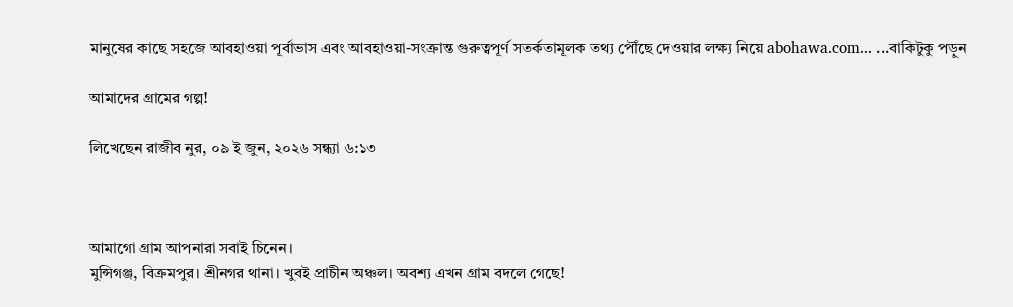মানুষের কাছে সহজে আবহাওয়া পূর্বাভাস এবং আবহাওয়া-সংক্রান্ত গুরুত্বপূর্ণ সতর্কতামূলক তথ্য পৌঁছে দেওয়ার লক্ষ্য নিয়ে abohawa.com... ...বাকিটুকু পড়ুন

আমাদের গ্রামের গল্প!

লিখেছেন রাজীব নুর, ০৯ ই জুন, ২০২৬ সন্ধ্যা ৬:১৩



আমাগো গ্রাম আপনারা সবাই চিনেন।
মুন্সিগঞ্জ, বিক্রমপুর। শ্রীনগর থানা। খুবই প্রাচীন অঞ্চল। অবশ্য এখন গ্রাম বদলে গেছে!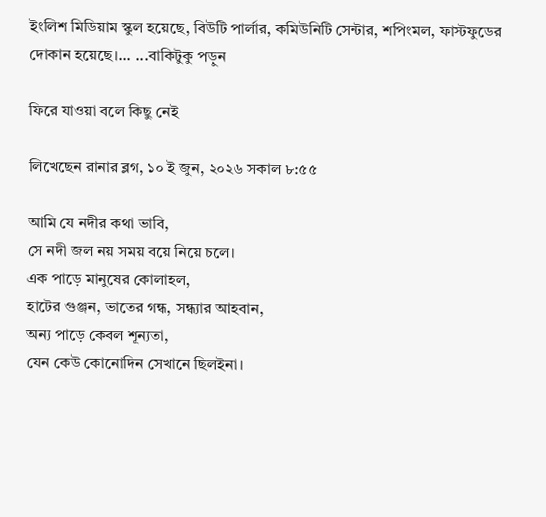ইংলিশ মিডিয়াম স্কুল হয়েছে, বিউটি পার্লার, কমিউনিটি সেন্টার, শপিংমল, ফাস্টফুডের দোকান হয়েছে।... ...বাকিটুকু পড়ুন

ফিরে যাওয়া বলে কিছু নেই

লিখেছেন রানার ব্লগ, ১০ ই জুন, ২০২৬ সকাল ৮:৫৫

আমি যে নদীর কথা ভাবি,
সে নদী জল নয় সময় বয়ে নিয়ে চলে।
এক পাড়ে মানুষের কোলাহল,
হাটের গুঞ্জন, ভাতের গন্ধ, সন্ধ্যার আহবান,
অন্য পাড়ে কেবল শূন্যতা,
যেন কেউ কোনোদিন সেখানে ছিলইনা।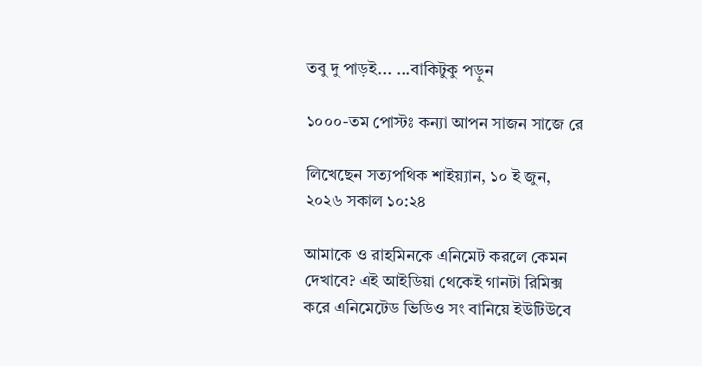তবু দু পাড়ই... ...বাকিটুকু পড়ুন

১০০০-তম পোস্টঃ কন্যা আপন সাজন সাজে রে

লিখেছেন সত্যপথিক শাইয়্যান, ১০ ই জুন, ২০২৬ সকাল ১০:২৪

আমাকে ও রাহমিনকে এনিমেট করলে কেমন দেখাবে? এই আইডিয়া থেকেই গানটা রিমিক্স করে এনিমেটেড ভিডিও সং বানিয়ে ইউটিউবে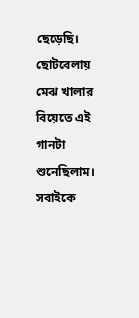ছেড়েছি। ছোটবেলায় মেঝ খালার বিয়েতে এই গানটা শুনেছিলাম। সবাইকে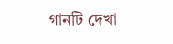গানটি দেখা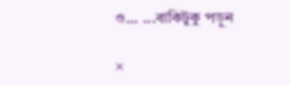ও... ...বাকিটুকু পড়ুন

×